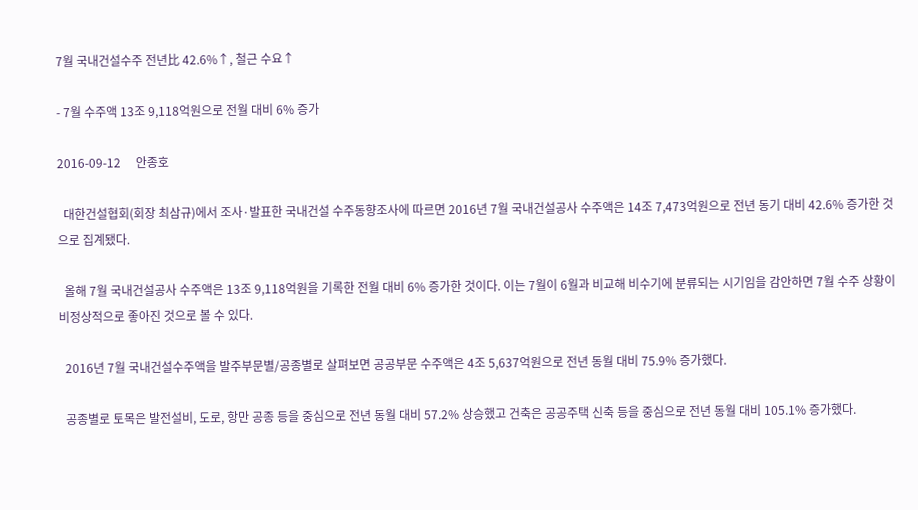7월 국내건설수주 전년比 42.6%↑, 철근 수요↑

- 7월 수주액 13조 9,118억원으로 전월 대비 6% 증가

2016-09-12     안종호

  대한건설협회(회장 최삼규)에서 조사·발표한 국내건설 수주동향조사에 따르면 2016년 7월 국내건설공사 수주액은 14조 7,473억원으로 전년 동기 대비 42.6% 증가한 것으로 집계됐다.

  올해 7월 국내건설공사 수주액은 13조 9,118억원을 기록한 전월 대비 6% 증가한 것이다. 이는 7월이 6월과 비교해 비수기에 분류되는 시기임을 감안하면 7월 수주 상황이 비정상적으로 좋아진 것으로 볼 수 있다.

  2016년 7월 국내건설수주액을 발주부문별/공종별로 살펴보면 공공부문 수주액은 4조 5,637억원으로 전년 동월 대비 75.9% 증가했다.

  공종별로 토목은 발전설비, 도로, 항만 공종 등을 중심으로 전년 동월 대비 57.2% 상승했고 건축은 공공주택 신축 등을 중심으로 전년 동월 대비 105.1% 증가했다.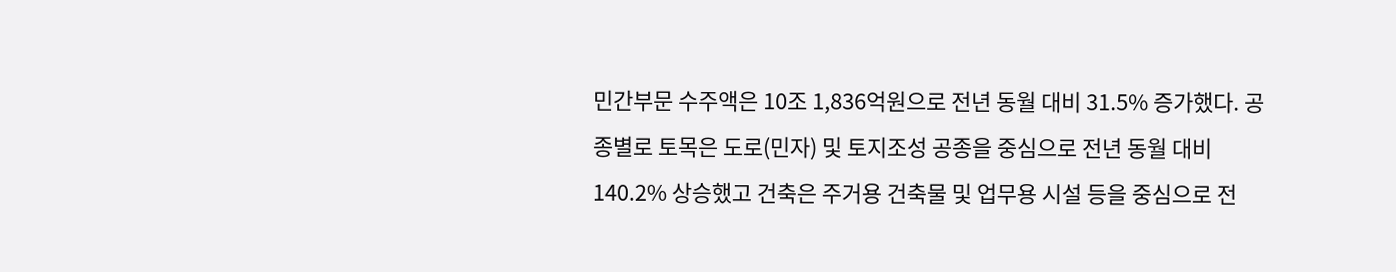민간부문 수주액은 10조 1,836억원으로 전년 동월 대비 31.5% 증가했다. 공종별로 토목은 도로(민자) 및 토지조성 공종을 중심으로 전년 동월 대비 140.2% 상승했고 건축은 주거용 건축물 및 업무용 시설 등을 중심으로 전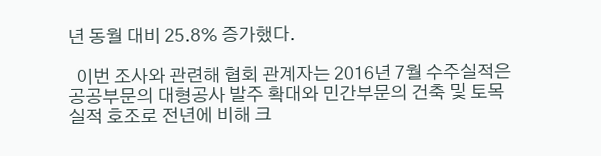년 동월 대비 25.8% 증가했다.

  이번 조사와 관련해 협회 관계자는 2016년 7월 수주실적은 공공부문의 대형공사 발주 확대와 민간부문의 건축 및 토목실적 호조로 전년에 비해 크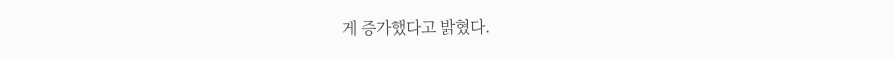게 증가했다고 밝혔다.